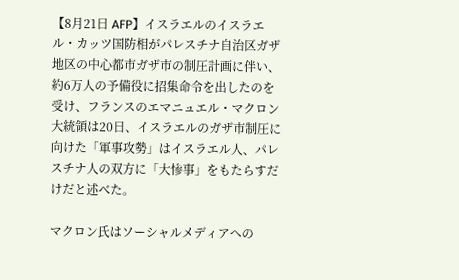【8月21日 AFP】イスラエルのイスラエル・カッツ国防相がパレスチナ自治区ガザ地区の中心都市ガザ市の制圧計画に伴い、約6万人の予備役に招集命令を出したのを受け、フランスのエマニュエル・マクロン大統領は20日、イスラエルのガザ市制圧に向けた「軍事攻勢」はイスラエル人、パレスチナ人の双方に「大惨事」をもたらすだけだと述べた。

マクロン氏はソーシャルメディアへの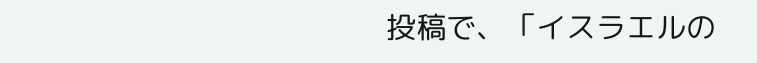投稿で、「イスラエルの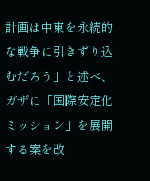計画は中東を永続的な戦争に引きずり込むだろう」と述べ、ガザに「国際安定化ミッション」を展開する案を改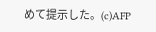めて提示した。(c)AFP